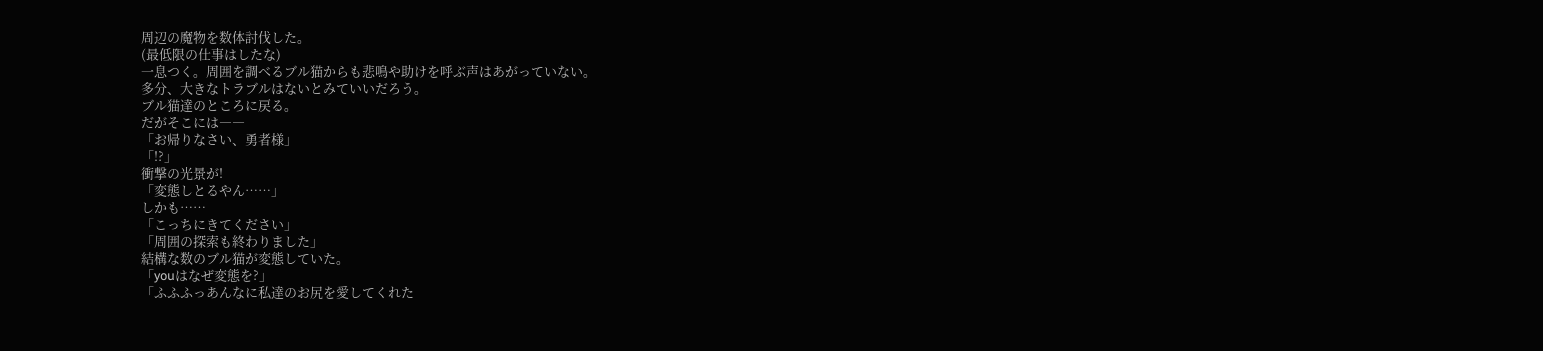周辺の魔物を数体討伐した。
(最低限の仕事はしたな)
一息つく。周囲を調べるブル猫からも悲鳴や助けを呼ぶ声はあがっていない。
多分、大きなトラブルはないとみていいだろう。
ブル猫達のところに戻る。
だがそこには――
「お帰りなさい、勇者様」
「!?」
衝撃の光景が!
「変態しとるやん……」
しかも……
「こっちにきてください」
「周囲の探索も終わりました」
結構な数のブル猫が変態していた。
「youはなぜ変態を?」
「ふふふっあんなに私達のお尻を愛してくれた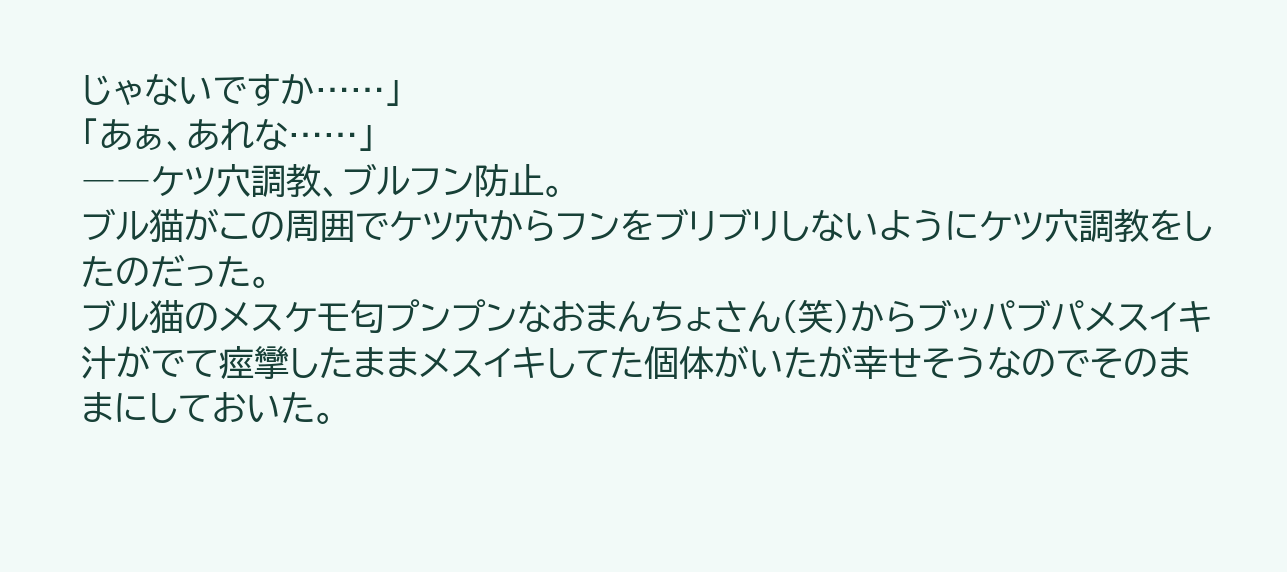じゃないですか……」
「あぁ、あれな……」
――ケツ穴調教、ブルフン防止。
ブル猫がこの周囲でケツ穴からフンをブリブリしないようにケツ穴調教をしたのだった。
ブル猫のメスケモ匂プンプンなおまんちょさん(笑)からブッパブパメスイキ汁がでて痙攣したままメスイキしてた個体がいたが幸せそうなのでそのままにしておいた。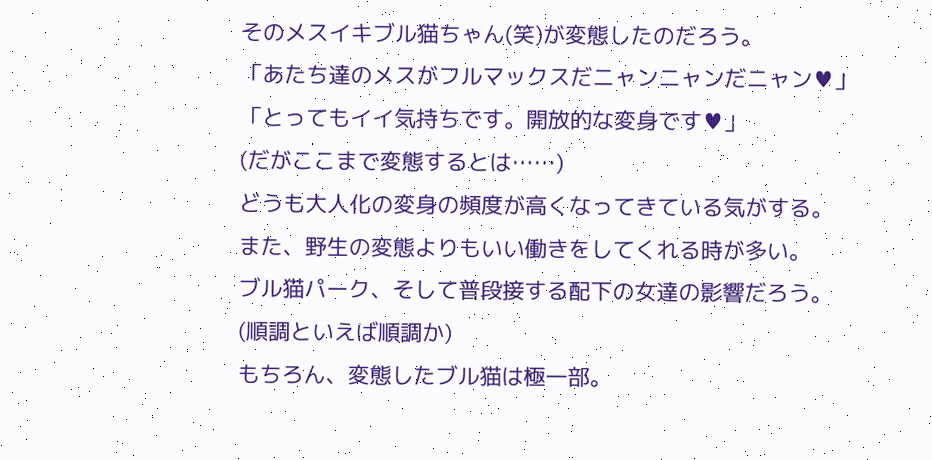そのメスイキブル猫ちゃん(笑)が変態したのだろう。
「あたち達のメスがフルマックスだニャンニャンだニャン♥」
「とってもイイ気持ちです。開放的な変身です♥」
(だがここまで変態するとは……)
どうも大人化の変身の頻度が高くなってきている気がする。
また、野生の変態よりもいい働きをしてくれる時が多い。
ブル猫パーク、そして普段接する配下の女達の影響だろう。
(順調といえば順調か)
もちろん、変態したブル猫は極一部。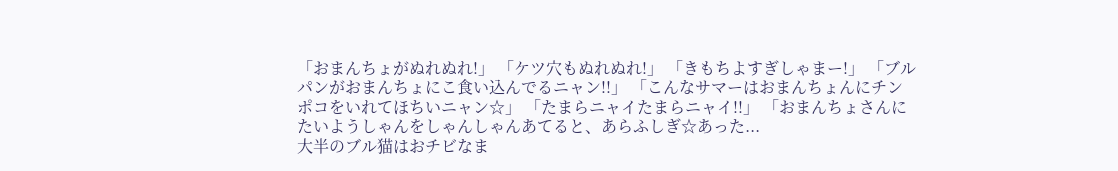「おまんちょがぬれぬれ!」 「ケツ穴もぬれぬれ!」 「きもちよすぎしゃまー!」 「ブルパンがおまんちょにこ食い込んでるニャン!!」 「こんなサマーはおまんちょんにチンポコをいれてほちいニャン☆」 「たまらニャイたまらニャイ!!」 「おまんちょさんにたいようしゃんをしゃんしゃんあてると、あらふしぎ☆あった...
大半のブル猫はおチビなま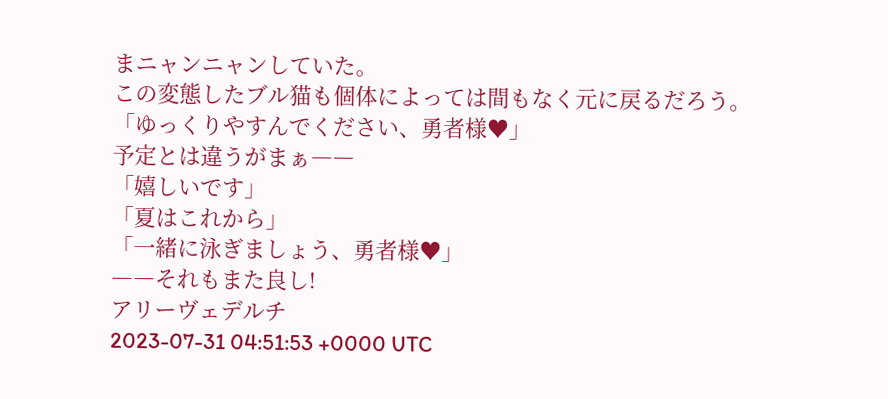まニャンニャンしていた。
この変態したブル猫も個体によっては間もなく元に戻るだろう。
「ゆっくりやすんでください、勇者様♥」
予定とは違うがまぁ――
「嬉しいです」
「夏はこれから」
「一緒に泳ぎましょう、勇者様♥」
――それもまた良し!
アリーヴェデルチ
2023-07-31 04:51:53 +0000 UTC